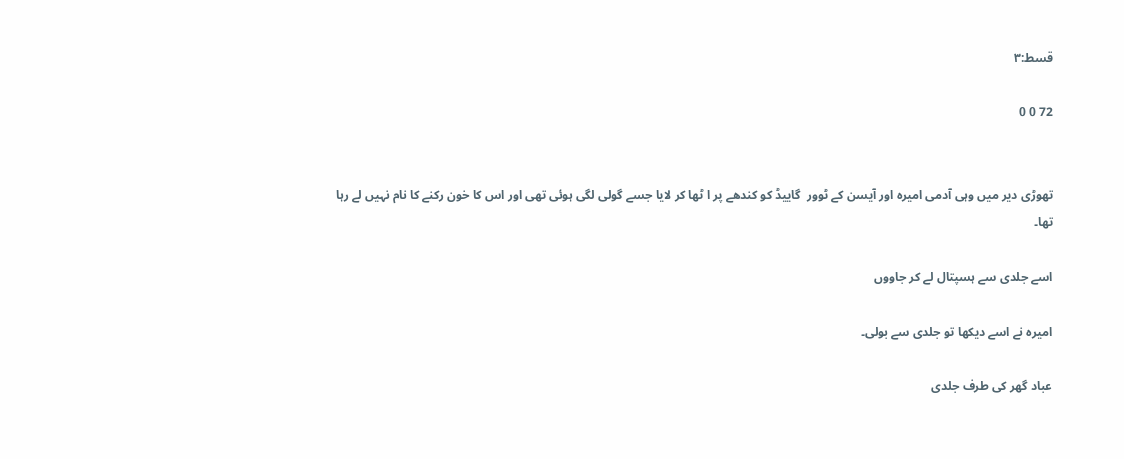قسط:۳

72 0 0


تھوڑی دیر میں وہی آدمی امیرہ اور آیسن کے ٹوور  گاییڈ کو کندھے پر ا ٹھا کر لایا جسے گولی لگی ہوئی تھی اور اس کا خون رکنے کا نام نہیں لے رہا تھا۔

اسے جلدی سے ہسپتال لے کر جاووں

امیرہ نے اسے دیکھا تو جلدی سے بولی۔

عباد گھر کی طرف جلدی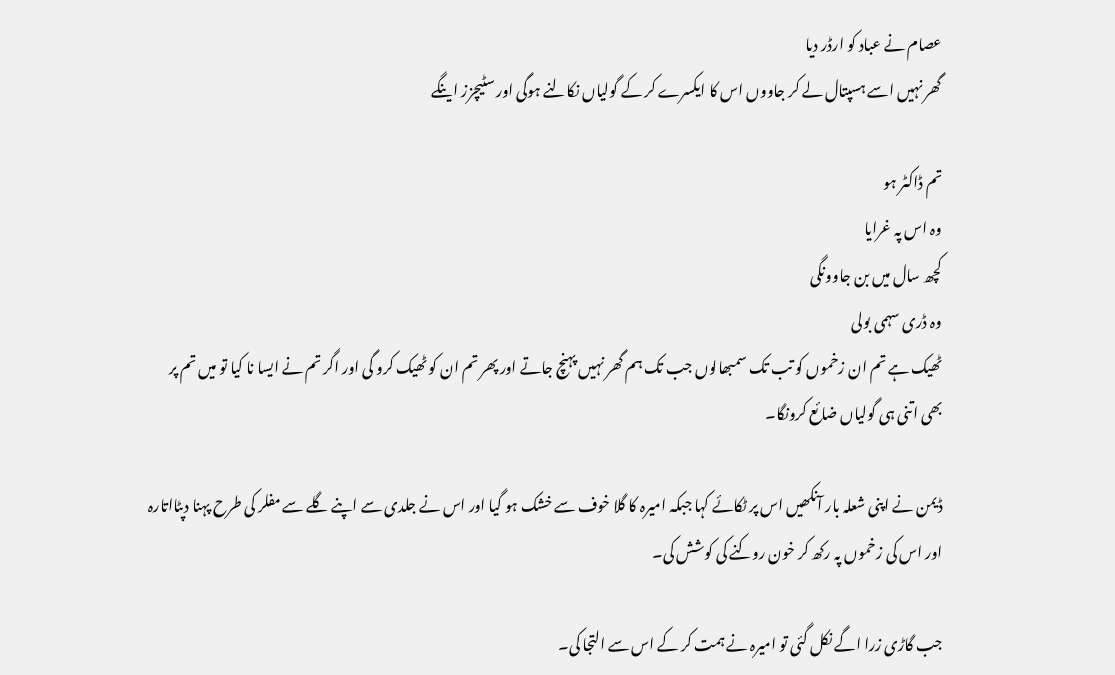عصام نے عباد کو ارڈر دیا
گھر نہیں اسے ہسپتال لے کر جاووں اس کا ایکسرے کر کے گولیاں نکالنے ہوگی اور سٹیچزز اینگے

تم ڈاکٹر ہو
وہ اس پہ غرایا
کچھ سال میں بن جاوونگی
وہ ڈری سہمی بولی
ٹھیک ہے تم ان زخموں کو تب تک سمبھالوں جب تک ہم گھر نہیں پہنچ جاتے اور پھر تم ان کو ٹھیک کرو گی اور اگر تم نے ایسا نا کیا تو میں تم پر بھی اتنی ہی گولیاں ضائع کرونگا۔

ڈیمن نے اپنی شعلہ بار آنکھیں اس پر ٹکائے کہا جبکہ امیرہ کا گلا خوف سے خشک ہو گیا اور اس نے جلدی سے اپنے گلے سے مفلر کی طرح پہنا دپٹااتارہ اور اس کی زخموں پہ رکھ کر خون روکنے کی کوشش کی۔

جب گاڑی زرا اگے نکل گئی تو امیرہ نے ہمت کر کے اس سے التجا کی۔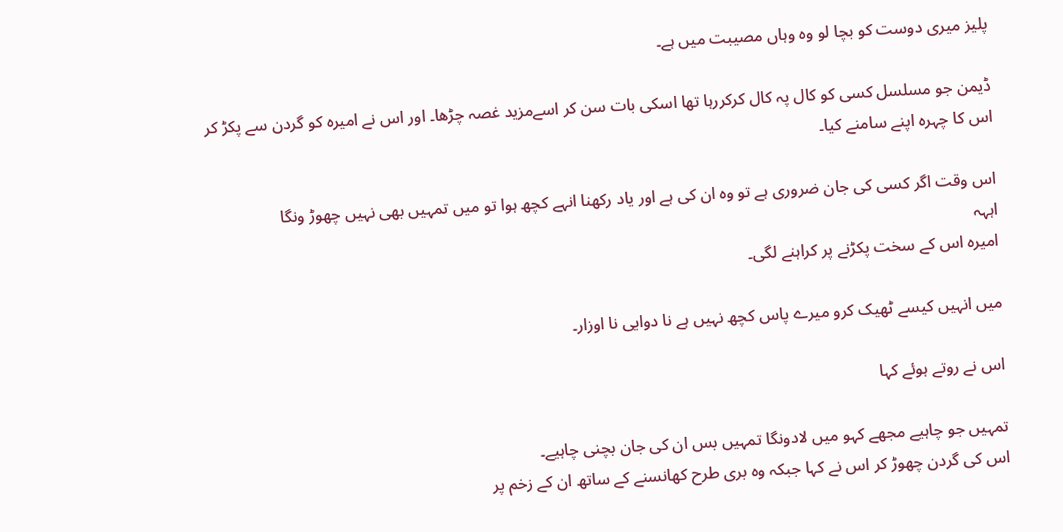پلیز میری دوست کو بچا لو وہ وہاں مصیبت میں ہے۔

ڈیمن جو مسلسل کسی کو کال پہ کال کرکررہا تھا اسکی بات سن کر اسےمزید غصہ چڑھا۔ اور اس نے امیرہ کو گردن سے پکڑ کر اس کا چہرہ اپنے سامنے کیا۔

اس وقت اگر کسی کی جان ضروری ہے تو وہ ان کی ہے اور یاد رکھنا انہے کچھ ہوا تو میں تمہیں بھی نہیں چھوڑ ونگا
اہہہ
امیرہ اس کے سخت پکڑنے پر کراہنے لگی۔

میں انہیں کیسے ٹھیک کرو میرے پاس کچھ نہیں ہے نا دوایی نا اوزار۔

اس نے روتے ہوئے کہا

تمہیں جو چاہیے مجھے کہو میں لادونگا تمہیں بس ان کی جان بچنی چاہیے۔
اس کی گردن چھوڑ کر اس نے کہا جبکہ وہ بری طرح کھانسنے کے ساتھ ان کے زخم پر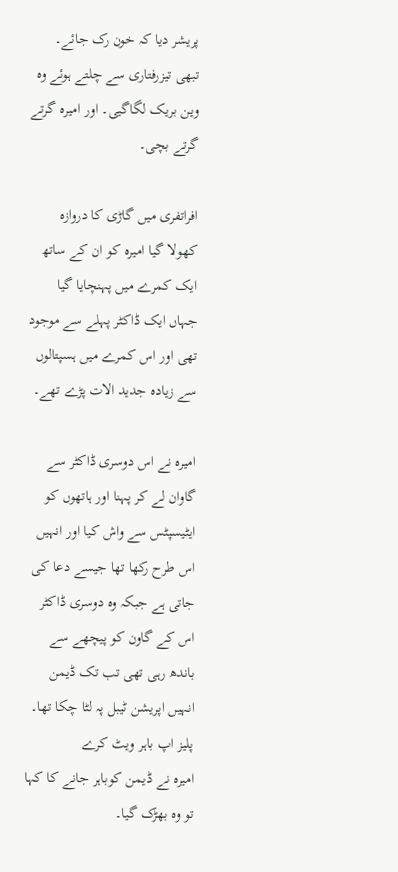پریشر دیا کہ خون رک جائے۔
تبھی تیزرفتاری سے چلتے ہوئے وہ وین بریک لگاگیی۔ اور امیرہ گرتے گرتے بچی۔

افراتفری میں گاڑی کا دروازہ کھولا گیا امیرہ کو ان کے ساتھ ایک کمرے میں پہنچایا گیا جہاں ایک ڈاکٹر پہلے سے موجود تھی اور اس کمرے میں ہسپتالوں سے زیادہ جدید الات پڑے تھے۔

امیرہ نے اس دوسری ڈاکٹر سے گاوان لے کر پہنا اور ہاتھوں کو ایٹیسپٹس سے واش کیا اور انہیں اس طرح رکھا تھا جیسے دعا کی جاتی ہے جبکہ وہ دوسری ڈاکٹر اس کے گاون کو پیچھے سے باندھ رہی تھی تب تک ڈیمن انہیں اپریشن ٹیبل پہ لٹا چکا تھا۔
پلیز اپ باہر ویٹ کرے
امیرہ نے ڈیمن کوباہر جانے کا کہا تو وہ بھڑک گیا۔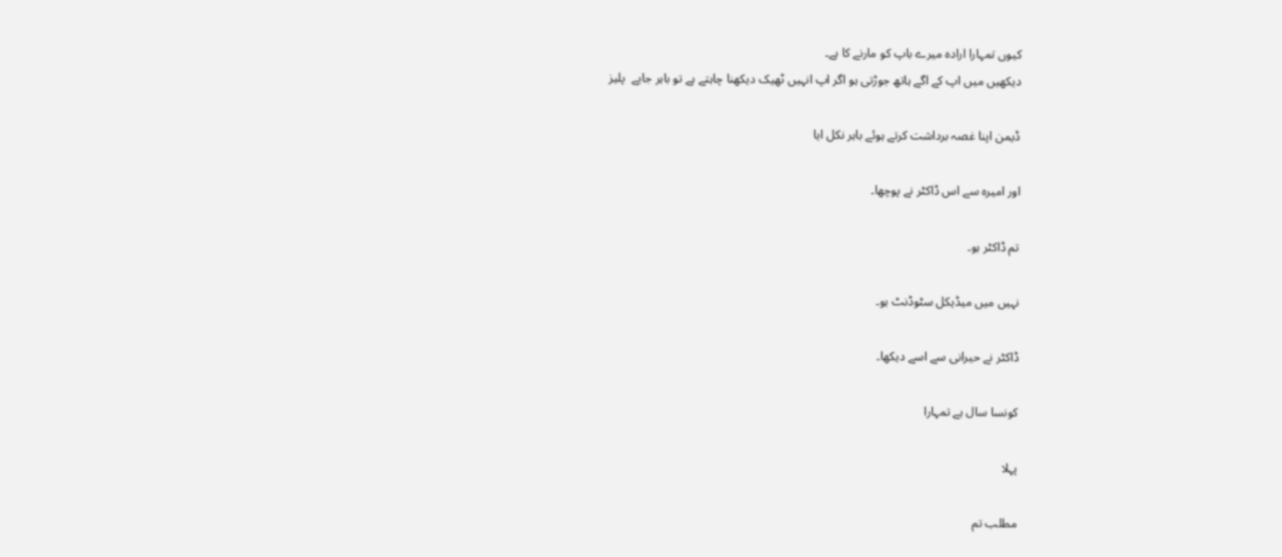کیوں تمہارا ارادہ میرے باپ کو مارنے کا ہے۔
دیکھیں میں اپ کے اگے ہاتھ جوڑتی ہو اگر اپ انہیں ٹھیک دیکھنا چاہتے ہے تو باہر جایے  پلیز

ڈیمن اپنا غصہ برداشت کرتے ہوئے باہر نکل ایا

اور امیرہ سے اس ڈاکٹر نے پوچھا۔

تم ڈاکٹر ہو۔

نہیں میں میڈیکل سٹوڈنٹ ہو۔

ڈاکٹر نے حیرانی سے اسے دیکھا۔

کونسا سال ہے تمہارا

پہلا

مطلب تم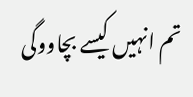تم انہیں کیسے بچاووگی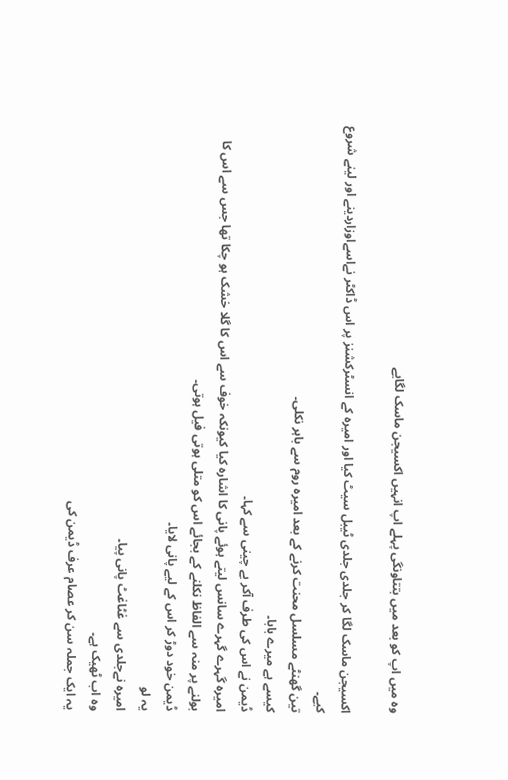وہ میں اپ کو بعد میں بتتاونگی پہلے اپ انہیں اکسیجن ماسک لگایے

اکسیجن ماسک لگا کر جلدی جلدی ٹیبل سیٹ کیا اور امیرہ کے انسٹرکشنز پر اس ڈاکٹر نےاسےاوزاردینے اور لینے شروع کیے۔
تین گھنٹے مسلسل محنت کرنے کے بعد امیرہ روم سے باہر نکلی۔
کیسے ہے میرے بابا۔
ڈیمن نے اس کی طرف آکر بے چینی سے کہا۔
امیرہ گہرے گہرے سانس لیتے ہوئے پانی کا اشارہ کیا کیونکہ خوف سے اس کا گلا خشک ہو چکا تھا جس سے اس کا بولنے پر منہ سے الفاظ نکلنے کے بجائے اس کو متلی ہوتی فیل ہوتی۔
ڈیمن خود دوڑ کر اس کے لیے پانی لایا۔
یہ لو
امیرہ نےجلدی سے غٹاغٹ پانی پیا۔
وہ اب ٹھیک ہے۔
یہ ایک جملہ سن کر عصام عرف ڈیمن کی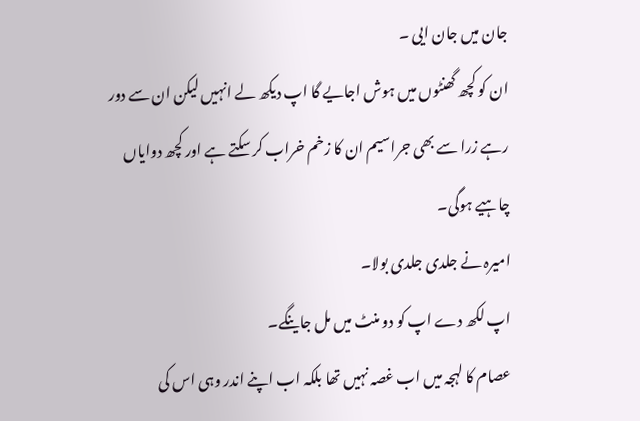جان میں جان ایی ۔
ان کو کچھ گھنٹوں میں ہوش اجایے گا اپ دیکھ لے انہیں لیکن ان سے دور رہے زرا سے بھی جراسیم ان کا زخم خراب کر سکتے ہے اور کچھ دوایاں چاہیے ہوگی۔
امیرہ نے جلدی جلدی بولا۔
اپ لکھ دے اپ کو دو منٹ میں مل جاینگے۔
عصام کا لہجہ میں اب غصہ نہیں تھا بلکہ اب اپنے اندر وہی اس کی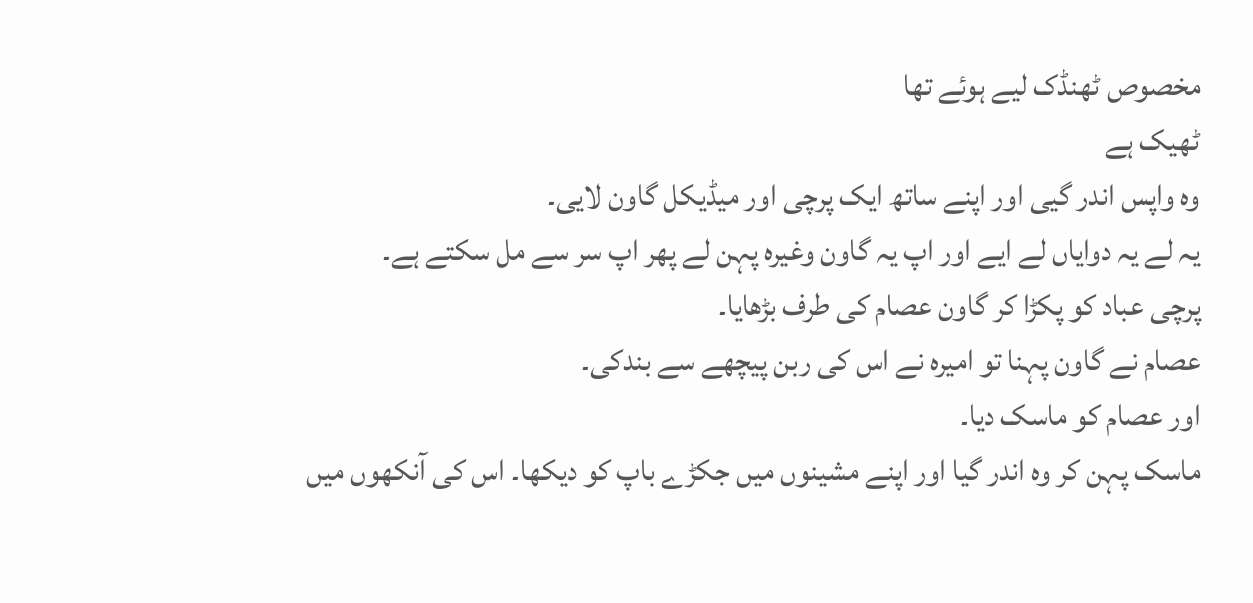مخصوص ٹھنڈک لیے ہوئے تھا
ٹھیک ہے
وہ واپس اندر گیی اور اپنے ساتھ ایک پرچی اور میڈیکل گاون لایی۔
یہ لے یہ دوایاں لے ایے اور اپ یہ گاون وغیرہ پہن لے پھر اپ سر سے مل سکتے ہے۔
پرچی عباد کو پکڑا کر گاون عصام کی طرف بڑھایا۔
عصام نے گاون پہنا تو امیرہ نے اس کی ربن پیچھے سے بندکی۔
اور عصام کو ماسک دیا۔
ماسک پہن کر وہ اندر گیا اور اپنے مشینوں میں جکڑے باپ کو دیکھا۔ اس کی آنکھوں میں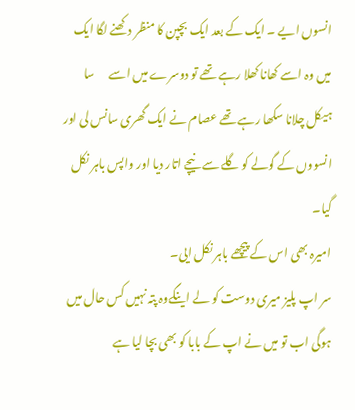انسوں ایے ۔ ایک کے بعد ایک بچپن کا منظر دکھنے لگا ایک میں وہ اسے کھانا کھلا رہے تھے تو دوسرے میں اسے      سا ہیکل چلانا سکھا رہے تھے عصام نے ایک گھری سانس لی اور انسووں کے گولے کو گلے سے نیچے اتار دیا اور واپس باہر نکل گیا۔
امیرہ بھی اس کے پیچھے باہر نکل ایی۔
سر اپ پلیز میری دوست کو لے اینگےوہ پتہ نہیں کس حال میں ہوگی اب تو میں نے اپ کے بابا کو بھی بچا لیا ہے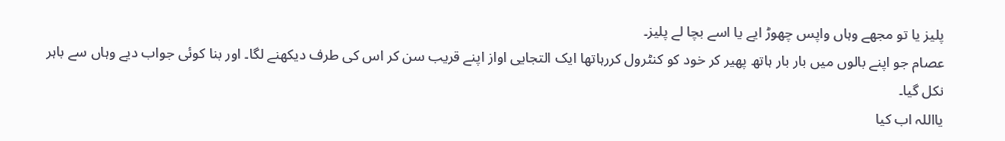پلیز یا تو مجھے وہاں واپس چھوڑ ایے یا اسے بچا لے پلیز۔
عصام جو اپنے بالوں میں بار بار ہاتھ پھیر کر خود کو کنٹرول کررہاتھا ایک التجایی اواز اپنے قریب سن کر اس کی طرف دیکھنے لگا۔ اور بنا کوئی جواب دیے وہاں سے باہر نکل گیا۔
یااللہ اب کیا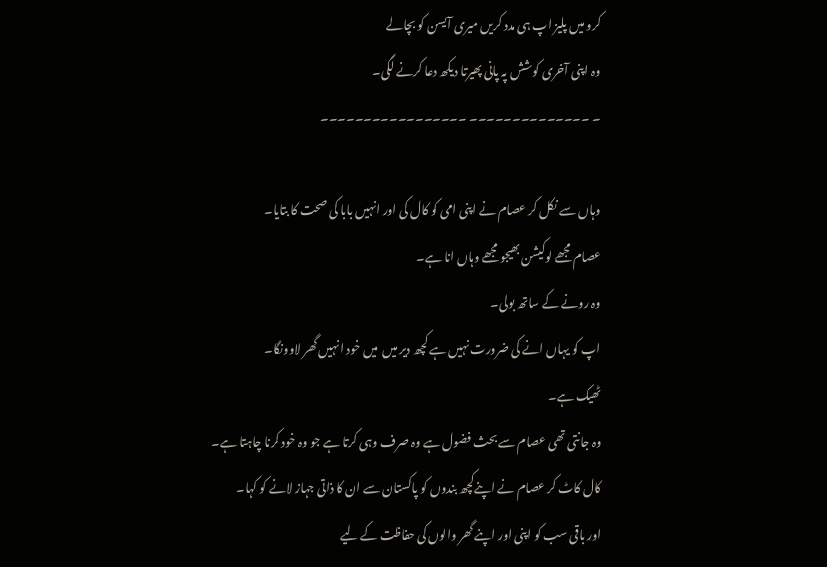کرو میں پلیز اپ ہی مدد کریں میری آیسن کو بچالے
وہ اپنی آخری کوشش پہ پانی پھیرتا دیکھ دعا کرنے لگی۔
۔ ۔۔۔۔۔۔۔۔۔۔۔۔۔۔ ۔۔۔۔۔۔۔۔۔۔۔۔۔۔۔۔۔

وہاں سے نکل کر عصام نے اپنی امی کو کال کی اور انہیں بابا کی صحت کا بتایا۔
عصام مجھے لوکیشن بھیجو مجھے وہاں انا ہے۔
وہ رونے کے ساتھ بولی۔
اپ کو یہاں انے کی ضرورت نہیں ہے کچھ دیر میں  میں خود انہیں گھر لاوونگا۔
ٹھیک ہے۔
وہ جانتی تھی عصام سے بحث فضول ہے وہ صرف وہی کرتا ہے جو وہ خود کرنا چاہتا ہے۔
کال کاٹ کر عصام نے اپنےکچھ بندوں کو پاکستان سے ان کا ذاتی جہاز لانے کو کہا۔
اور باقی سب کو اپنی اور اپنے گھر والوں کی حفاظت کے لیے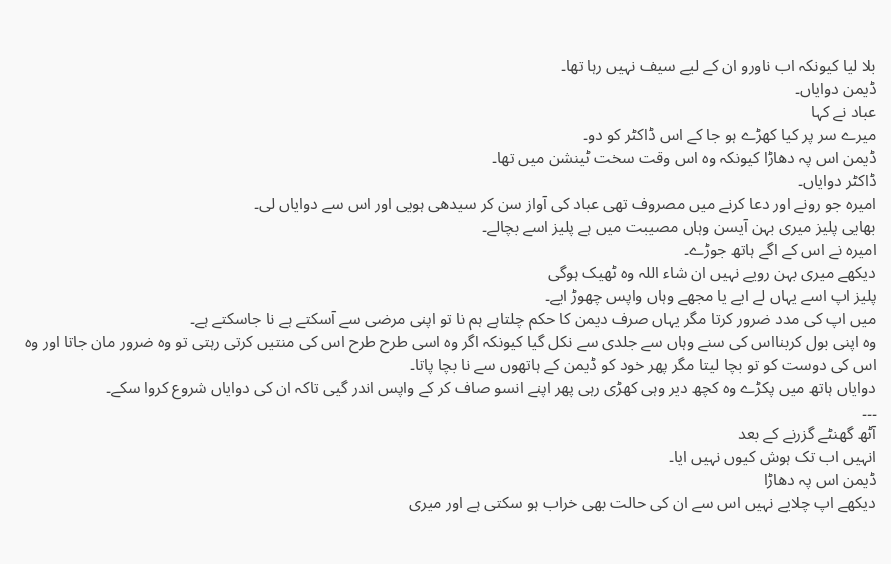بلا لیا کیونکہ اب ناورو ان کے لیے سیف نہیں رہا تھا۔
ڈیمن دوایاں۔
عباد نے کہا
میرے سر پر کیا کھڑے ہو جا کے اس ڈاکٹر کو دو۔
ڈیمن اس پہ دھاڑا کیونکہ وہ اس وقت سخت ٹینشن میں تھا۔
ڈاکٹر دوایاں۔
امیرہ جو رونے اور دعا کرنے میں مصروف تھی عباد کی آواز سن کر سیدھی ہویی اور اس سے دوایاں لی۔
بھایی پلیز میری بہن آیسن وہاں مصیبت میں ہے پلیز اسے بچالے۔
امیرہ نے اس کے اگے ہاتھ جوڑے۔
دیکھے میری بہن رویے نہیں ان شاء اللہ وہ ٹھیک ہوگی
پلیز اپ اسے یہاں لے ایے یا مجھے وہاں واپس چھوڑ ایے۔
میں اپ کی مدد ضرور کرتا مگر یہاں صرف دیمن کا حکم چلتاہے ہم نا تو اپنی مرضی سے آسکتے ہے نا جاسکتے ہے۔
وہ اپنی بول کربنااس کی سنے وہاں سے جلدی سے نکل گیا کیونکہ اگر وہ اسی طرح طرح اس کی منتیں کرتی رہتی تو وہ ضرور مان جاتا اور وہ اس کی دوست کو تو بچا لیتا مگر پھر خود کو ڈیمن کے ہاتھوں سے نا بچا پاتا۔
دوایاں ہاتھ میں پکڑے وہ کچھ دیر وہی کھڑی رہی پھر اپنے انسو صاف کر کے واپس اندر گیی تاکہ ان کی دوایاں شروع کروا سکے۔
۔۔۔
آٹھ گھنٹے گزرنے کے بعد
انہیں اب تک ہوش کیوں نہیں ایا۔
ڈیمن اس پہ دھاڑا
دیکھے اپ چلایے نہیں اس سے ان کی حالت بھی خراب ہو سکتی ہے اور میری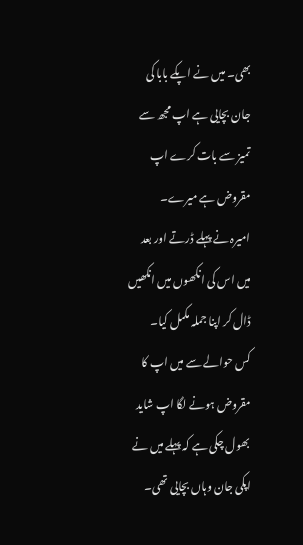بھی۔ میں نے اپکے بابا کی جان بچایی ہے اپ مجھ سے تمیز سے بات کرے اپ مقروض ہے میرے۔
امیرہ نے پہلے ڈرتے اور بعد میں اس کی انکھوں میں انکھیں ڈال کر اپنا جملہ مکمل کیا۔
کس حوالے سے میں اپ کا مقروض ہونے لگا اپ شاید بھول چکی ہے کہ پہلے میں نے اپکی جان وہاں بچایی تھی۔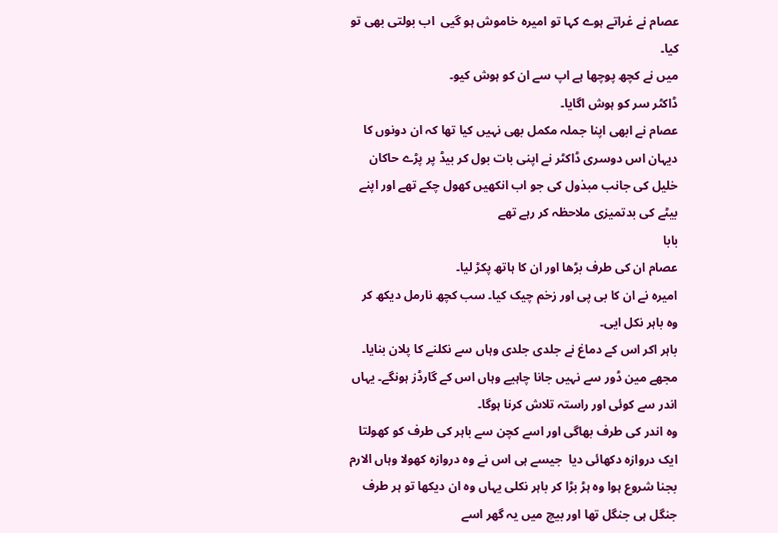عصام نے غراتے ہوے کہا تو امیرہ خاموش ہو گیی  اب بولتی بھی تو کیا۔
میں نے کچھ پوچھا ہے اپ سے ان کو ہوش کیو۔
ڈاکٹر سر کو ہوش اگایا۔
عصام نے ابھی اپنا جملہ مکمل بھی نہیں کیا تھا کہ ان دونوں کا دیہان اس دوسری ڈاکٹر نے اپنی بات بول کر بیڈ پر پڑے حاکان خلیل کی جانب مبذول کی جو اب انکھیں کھول چکے تھے اور اپنے بیٹے کی بدتمیزی ملاحظہ کر رہے تھے
بابا
عصام ان کی طرف بڑھا اور ان کا ہاتھ پکڑ لیا۔
امیرہ نے ان کا بی پی اور زخم چیک کیا۔ سب کچھ نارمل دیکھ کر وہ باہر نکل ایی۔
باہر اکر اس کے دماغ نے جلدی جلدی وہاں سے نکلنے کا پلان بنایا۔
مجھے مین ڈور سے نہیں جانا چاہیے وہاں اس کے گارڈز ہونگے۔ یہاں اندر سے کوئی اور راستہ تلاش کرنا ہوگا۔
وہ اندر کی طرف بھاگی اور اسے کچن سے باہر کی طرف کو کھولتا ایک دروازہ دکھائی دیا  جیسے ہی اس نے وہ دروازہ کھولا وہاں الارم بجنا شروع ہوا وہ ہڑ بڑا کر باہر نکلی یہاں وہ ان دیکھا تو ہر طرف جنگل ہی جنگل تھا اور بیچ میں یہ گھر اسے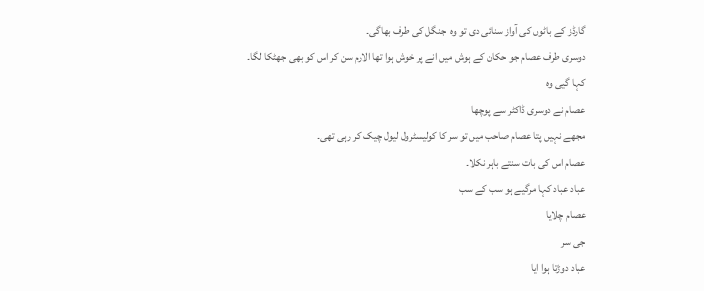گارڈز کے باٹوں کی آواز سنائی دی تو وہ  جنگل کی طرف بھاگی۔
دوسری طرف عصام جو حکان کے ہوش میں انے پر خوش ہوا تھا الارم سن کر اس کو بھی جھٹکا لگا۔
کہا گیی وہ
عصام نے دوسری ڈاکٹر سے پوچھا
مجھے نہیں پتا عصام صاحب میں تو سر کا کولیسٹرول لیول چیک کر رہی تھی۔
عصام اس کی بات سنتے باہر نکلا۔
عباد عباد کہا مرگیے ہو سب کے سب
عصام چلایا
جی سر
عباد دوڑتا ہوا ایا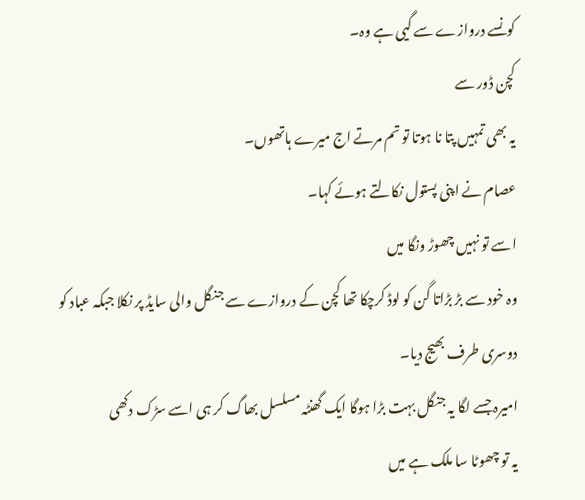کونسے دروازے سے گیی ہے وہ۔
کچن ڈور سے
یہ بھی تمہیں پتا نا ہوتا تو تم مرتے اج میرے ہاتھوں۔
عصام نے اپنی پستول نکالتے ہوئے کہا۔
اسے تو نہیں چھوڑ ونگا میں
وہ خود سے بڑ بڑاتا گن کو لوڈ کرچکا تھا کچن کے دروازے سے جنگل والی سایڈ پر نکلا جبکہ عباد کو دوسری طرف بھیج دیا۔
امیرہ جسے لگا یہ جنگل بہت بڑا ہوگا ایک گھنٹہ مسلسل بھاگ کر ہی اسے سڑک دکھی
یہ تو چھوٹا سا ملک ہے میں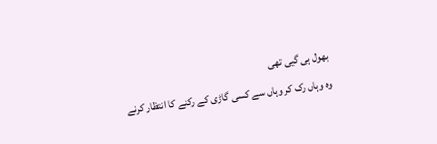بھول ہی گیی تھی
وہ وہاں رک کر وہاں سے کسی گاڑی کے رکنے کا انتظار کرنے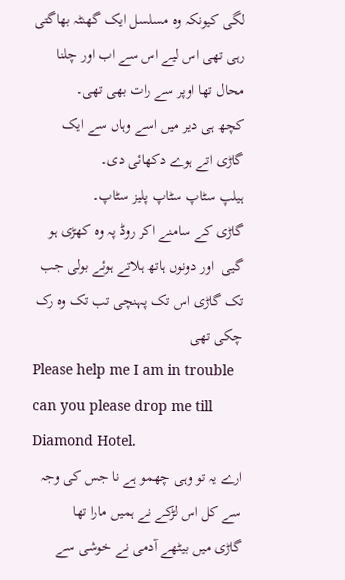لگی کیونکہ وہ مسلسل ایک گھنٹہ بھاگتی رہی تھی اس لیے اس سے اب اور چلنا محال تھا اوپر سے رات بھی تھی۔
کچھ ہی دیر میں اسے وہاں سے ایک گاڑی اتے ہوے دکھائی دی۔
ہیلپ سٹاپ سٹاپ پلیز سٹاپ۔
گاڑی کے سامنے اکر روڈ پہ وہ کھڑی ہو گیی  اور دونوں ہاتھ ہلاتے ہوئے بولی جب تک گاڑی اس تک پہنچی تب تک وہ رک چکی تھی
Please help me I am in trouble can you please drop me till Diamond Hotel.
ارے یہ تو وہی چھمو ہے نا جس کی وجہ سے کل اس لڑکے نے ہمیں مارا تھا
گاڑی میں بیٹھے آدمی نے خوشی سے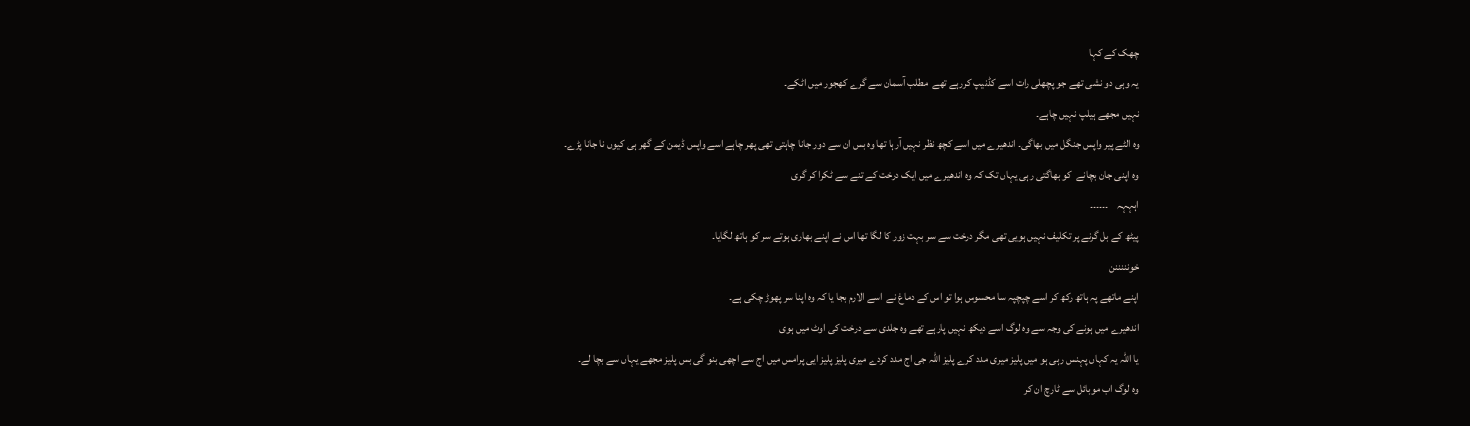چھک کے کہا
یہ وہی دو نشی تھے جو پچھلی رات اسے کڈنیپ کررہے تھے  مطلب آسمان سے گرے کھجور میں اٹکے۔
نہیں مجھے ہیلپ نہیں چاہے۔
وہ الٹے پیر واپس جنگل میں بھاگی۔ اندھیرے میں اسے کچھ نظر نہیں آرہا تھا وہ بس ان سے دور جانا چاہتی تھی پھر چاہے اسے واپس ڈیمن کے گھر ہی کیوں نا جانا پڑے۔
وہ اپنی جان بچانے  کو بھاگتی رہی یہاں تک کہ وہ اندھیرے میں ایک درخت کے تنے سے ٹکرا کر گری
اہہہہ    ۔۔۔۔۔۔
پیٹھ کے بل گرنے پر تکلیف نہیں ہویی تھی مگر درخت سے سر بہت زور کا لگا تھا اس نے اپنے بھاری ہوتے سر کو ہاتھ لگایا۔
خونننننن
اپنے ماتھے پہ ہاتھ رکھ کر اسے چپچپہ سا محسوس ہوا تو اس کے دماغ نے  اسے الارم بجا یا کہ وہ اپنا سر پھوڑ چکی ہے۔
اندھیرے میں ہونے کی وجہ سے وہ لوگ اسے دیکھ نہیں پارہے تھے وہ جلدی سے درخت کی اوٹ میں ہوی
یا اللہ یہ کہاں پہنس رہی ہو میں پلیز میری مدد کرے پلیز اللہ جی اج مدد کردے میری پلیز پلیز ایی پرامس میں اج سے اچھی بنو گی بس پلیز مجھے یہاں سے بچا لے۔
وہ لوگ اب موبائل سے ٹارچ ان کر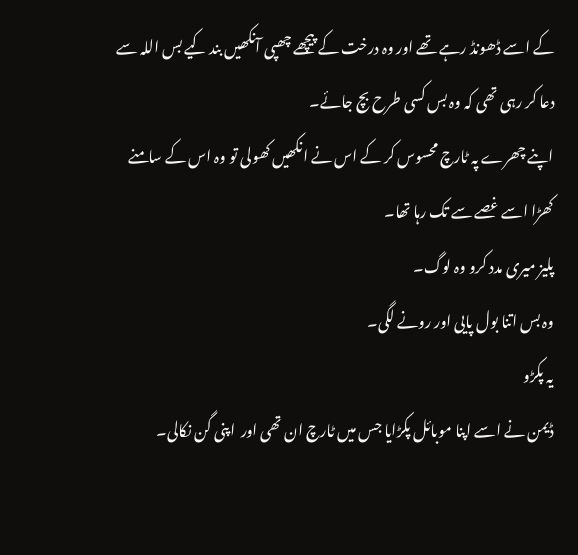کے اسے ڈھونڈ رہے تھے اور وہ درخت کے پیچھے چھپی آنکھیں بند کیے بس اللہ سے دعا کر رہی تھی کہ وہ بس کسی طرح بچ جائے۔
اپنے چھرے پہ ٹارچ محسوس کر کے اس نے انکھیں کھولی تو وہ اس کے سامنے کھڑا اسے غصے سے تک رہا تھا۔
پلیز میری مدد کرو وہ لوگ۔
وہ بس اتنا بول پایی اور رونے لگی۔
یہ پکڑو
ڈیمن نے اسے اپنا موبائل پکڑایا جس میں ٹارچ ان تھی اور  اپنی گن نکالی۔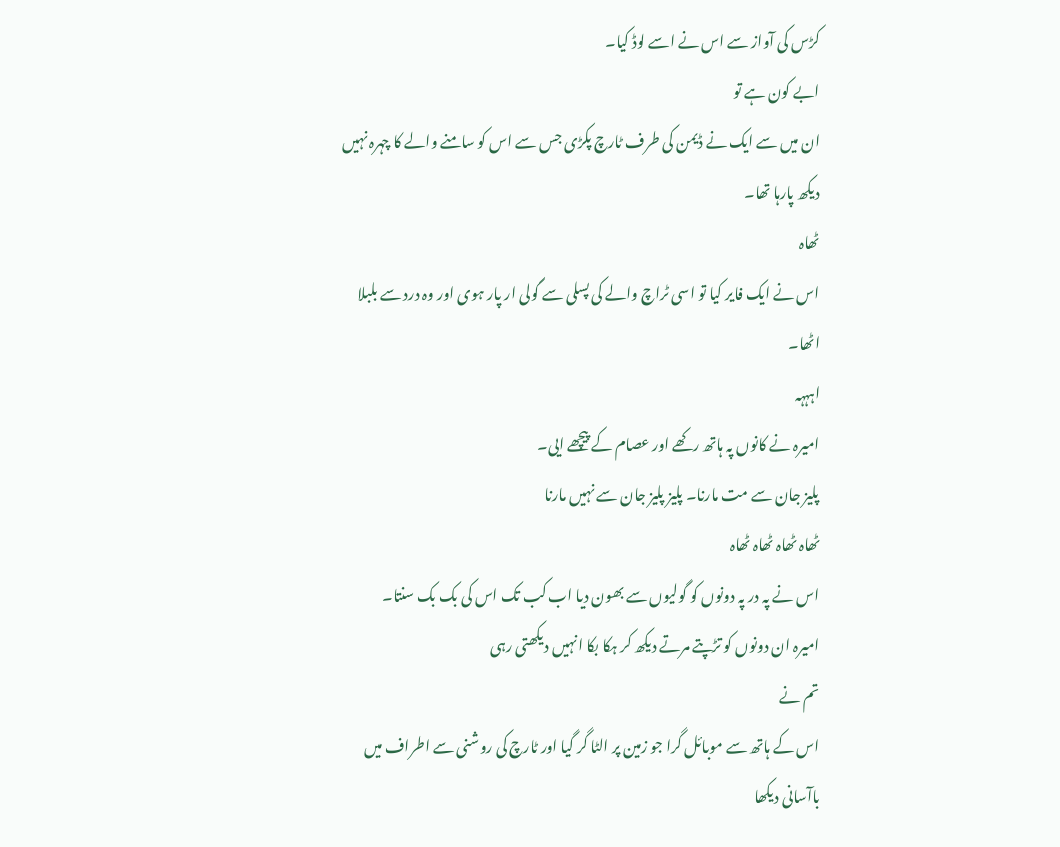کڑس کی آواز سے اس نے اسے لوڈ کیا۔
ابے کون ہے تو
ان میں سے ایک نے ڈیمن کی طرف ٹارچ پکڑی جس سے اس کو سامنے والے کا چہرہ نہیں دیکھ پارہا تھا۔
ٹھاہ
اس نے ایک فایر کیا تو اسی ٹراچ والے کی پسلی سے گولی ار پار ہوی اور وہ درد سے بلبلا اٹھا۔
اہہہہ
امیرہ نے کانوں پہ ہاتھ رکھے اور عصام کے پیچھے ایی۔
پلیز جان سے مت مارنا۔ پلیز پلیز جان سے نہیں مارنا
ٹھاہ ٹھاہ ٹھاہ ٹھاہ
اس نے پہ در پہ دونوں کو گولیوں سے بھون دیا اب کب تک اس کی بک بک سنتا۔
امیرہ ان دونوں کو تڑپتے مرتے دیکھ کر ہکا بکا انہیں دیکھتی رہی
تم نے
اس کے ہاتھ سے موبائل گرا جو زمین پر الٹا گر گیا اور ٹارچ کی روشنی سے اطراف میں باآسانی دیکھا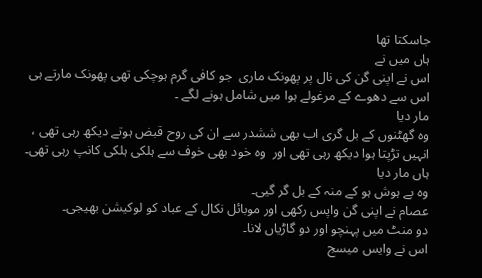جاسکتا تھا
ہاں میں نے
اس نے اپنی گن کی نال پر پھونک ماری  جو کافی گرم ہوچکی تھی پھونک مارتے ہی اس سے دھوے کے مرغولے ہوا میں شامل ہونے لگے ۔
مار دیا
وہ گھٹنوں کے بل گری اب بھی ششدر سے ان کی روح قبض ہوتے دیکھ رہی تھی ، انہیں تڑپتا ہوا دیکھ رہی تھی اور  وہ خود بھی خوف سے ہلکی ہلکی کانپ رہی تھی۔
ہاں مار دیا
وہ بے ہوش ہو کے منہ کے بل گر گیی۔
عصام نے اپنی گن واپس رکھی اور موبائل نکال کے عباد کو لوکیشن بھیجی۔
دو منٹ میں پہنچو اور دو گاڑیاں لانا۔
اس نے وایس میسج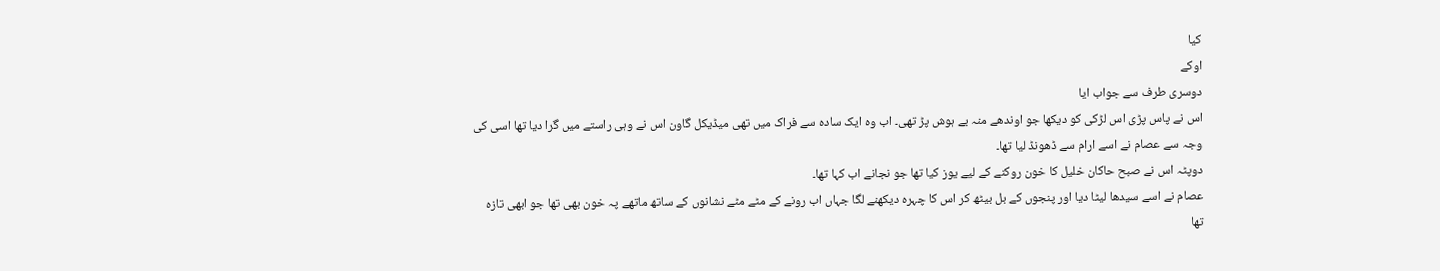کیا
اوکے
دوسری طرف سے جواب ایا
اس نے پاس پڑی اس لڑکی کو دیکھا جو اوندھے منہ بے ہوش پڑ تھی۔ اب وہ ایک سادہ سے فراک میں تھی میڈیکل گاون اس نے وہی راستے میں گرا دیا تھا اسی کی وجہ سے عصام نے اسے ارام سے ڈھونڈ لیا تھا۔
دوپٹہ اس نے صبح حاکان خلیل کا خون روکنے کے لیے یوز کیا تھا جو نجانے اب کہا تھا۔
عصام نے اسے سیدھا لیٹا دیا اور پنجوں کے بل بیٹھ کر اس کا چہرہ دیکھنے لگا جہاں اب رونے کے مٹے مٹے نشانوں کے ساتھ ماتھے پہ خون بھی تھا جو ابھی تازہ تھا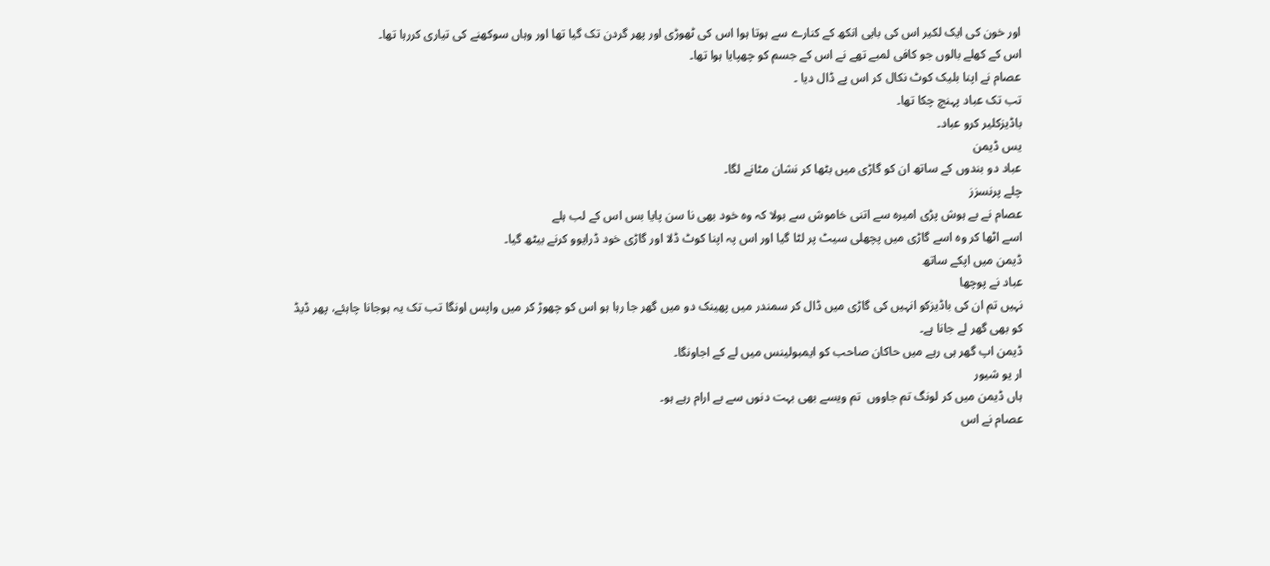اور خون کی ایک لکیر اس کی بایی انکھ کے کنارے سے ہوتا ہوا اس کی ٹھوڑی اور پھر گردن تک گیا تھا اور وہاں سوکھنے کی تیاری کررہا تھا۔
اس کے کھلے بالوں جو کافی لمبے تھے نے اس کے جسم کو چھپایا ہوا تھا۔
عصام نے اپنا بلیک کوٹ نکال کر اس پے ڈال دیا ۔
تب تک عباد پہنچ چکا تھا۔
باڈیزکلیر کرو عباد۔
یس ڈیمن
عباد دو بندوں کے ساتھ ان کو گاڑی میں بٹھا کر نشان مٹانے لگا۔
چلے پرنسزز
عصام نے بے ہوش پڑی امیرہ سے اتنی خاموش سے بولا کہ وہ خود بھی نا سن پایا بس اس کے لب ہلے
اسے اٹھا کر وہ اسے گاڑی میں پچھلی سیٹ پر لٹا گیا اور اس پہ اپنا کوٹ ڈلا اور گاڑی خود ڈرایوو کرنے بیٹھ گیا۔
ڈیمن میں اپکے ساتھ
عباد نے پوچھا
نہیں تم ان کی باڈیزکو انہیں کی گاڑی میں ڈال کر سمندر میں پھینک دو میں گھر جا رہا ہو اس کو چھوڑ کر میں واپس اونگا تب تک یہ ہوجانا چاہئے، پھر ڈیڈ کو بھی گھر لے جانا ہے۔
ڈیمن اپ گھر ہی رہے میں حاکان صاحب کو ایمبولینس میں لے کے اجاونگا۔
ار یو شیور
ہاں ڈیمن میں کر لونگ تم جاووں  تم ویسے بھی بہت دنوں سے بے ارام رہے ہو۔
عصام نے اس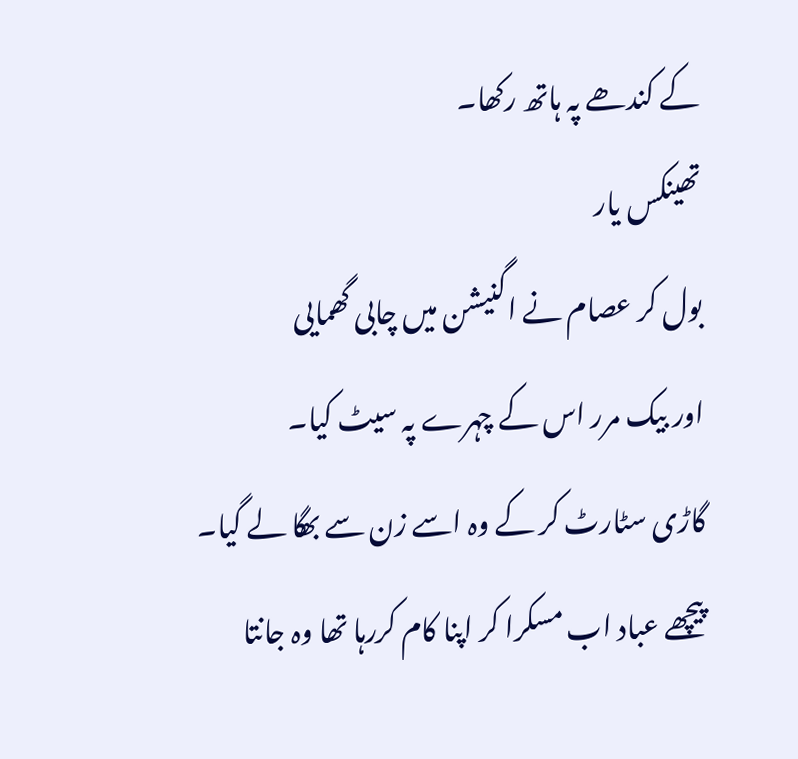کے کندھے پہ ہاتھ رکھا۔
تھینکس یار
بول کر عصام نے اگنیشن میں چابی گھمایی
اور بیک مرر اس کے چہرے پہ سیٹ کیا۔
گاڑی سٹارٹ کر کے وہ اسے زن سے بھگا لے گیا۔
پیچھے عباد اب مسکرا کر اپنا کام کررہا تھا وہ جانتا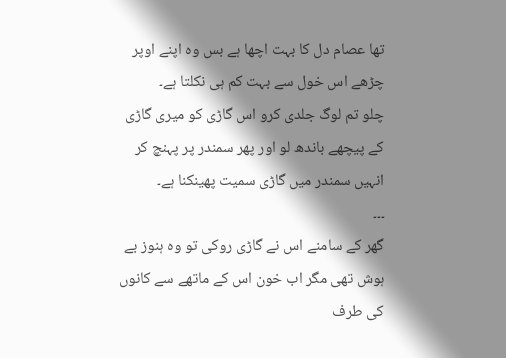تھا عصام دل کا بہت اچھا ہے بس وہ اپنے اوپر چڑھے اس خول سے بہت کم ہی نکلتا ہے۔
چلو تم لوگ جلدی کرو اس گاڑی کو میری گاڑی کے پیچھے باندھ لو اور پھر سمندر پر پہنچ کر انہیں سمندر میں گاڑی سمیت پھینکنا ہے۔
۔۔۔
گھر کے سامنے اس نے گاڑی روکی تو وہ ہنوز بے ہوش تھی مگر اب خون اس کے ماتھے سے کانوں کی طرف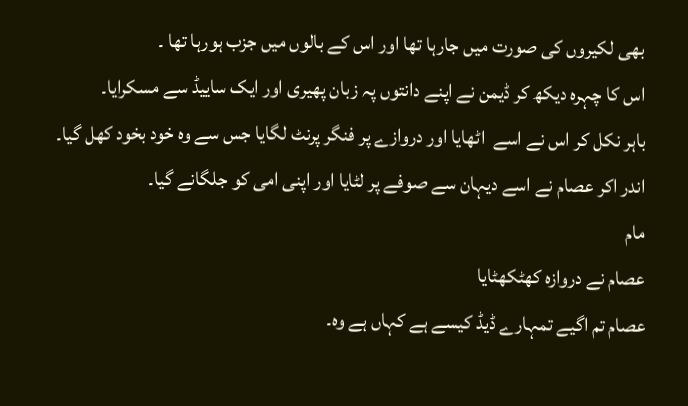بھی لکیروں کی صورت میں جارہا تھا اور اس کے بالوں میں جزب ہورہا تھا ۔
اس کا چہرہ دیکھ کر ڈیمن نے اپنے دانتوں پہ زبان پھیری اور ایک ساییڈ سے مسکرایا۔
باہر نکل کر اس نے اسے  اٹھایا اور دروازے پر فنگر پرنٹ لگایا جس سے وہ خود بخود کھل گیا۔
اندر اکر عصام نے اسے دیہان سے صوفے پر لٹایا اور اپنی امی کو جلگانے گیا۔
مام
عصام نے دروازہ کھٹکھٹایا
عصام تم اگیے تمہارے ڈیڈ کیسے ہے کہاں ہے وہ۔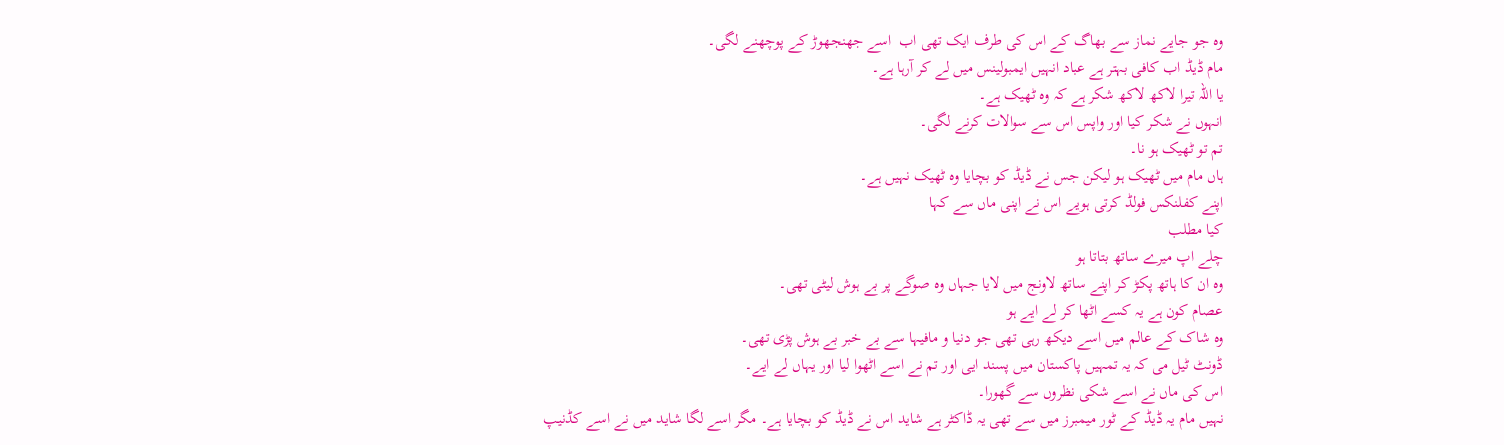وہ جو جایے نماز سے بھاگ کے اس کی طرف ایک تھی اب  اسے جھنجھوڑ کے پوچھنے لگی۔
مام ڈیڈ اب کافی بہتر ہے عباد انہیں ایمبولینس میں لے کر آرہا ہے۔
یا اللہ تیرا لاکھ لاکھ شکر ہے کہ وہ ٹھیک ہے۔
انہوں نے شکر کیا اور واپس اس سے سوالات کرنے لگی۔
تم تو ٹھیک ہو نا۔
ہاں مام میں ٹھیک ہو لیکن جس نے ڈیڈ کو بچایا وہ ٹھیک نہیں ہے۔
اپنے کفلنکس فولڈ کرتی ہویے اس نے اپنی ماں سے کہا
کیا مطلب
چلے اپ میرے ساتھ بتاتا ہو
وہ ان کا ہاتھ پکڑ کر اپنے ساتھ لاونج میں لایا جہاں وہ صوگے پر بے ہوش لیٹی تھی۔
عصام کون ہے یہ کسے اٹھا کر لے ایے ہو
وہ شاک کے عالم میں اسے دیکھ رہی تھی جو دنیا و مافیہا سے بے خبر بے ہوش پڑی تھی۔
ڈونٹ ٹیل می کہ یہ تمہیں پاکستان میں پسند ایی اور تم نے اسے اٹھوا لیا اور یہاں لے ایے۔
اس کی ماں نے اسے شکی نظروں سے گھورا۔
نہیں مام یہ ڈیڈ کے ٹور میمبرز میں سے تھی یہ ڈاکٹر ہے شاید اس نے ڈیڈ کو بچایا ہے۔ مگر اسے لگا شاید میں نے اسے کڈنیپ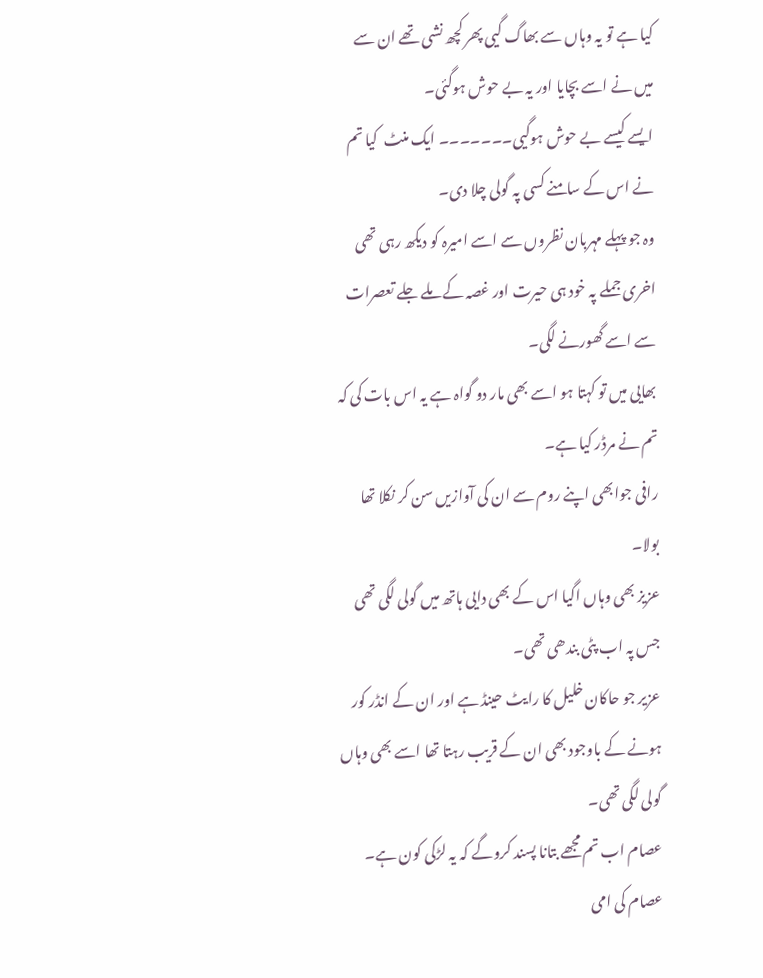کیا ہے تو یہ وہاں سے بھاگ گیی پھر کچھ نشی تھے ان سے میں نے اسے بچایا اور یہ بے حوش ہوگئی۔
ایسے کیسے بے حوش ہوگیی۔۔۔۔۔۔۔ ایک منٹ  کیا تم نے اس کے سامنے کسی پہ گولی چلا دی۔
وہ جو پہلے مہربان نظروں سے اسے امیرہ کو دیکھ رہی تھی اخری جملے پہ خود ہی حیرت اور غصہ کے ملے جلے تعصرات سے اسے گھورنے لگی۔
بھایی میں تو کہتا ہو اسے بھی مار دو گواہ ہے یہ اس بات کی کہ تم نے مرڈر کیا ہے۔
رافی جوابھی اپنے روم سے ان کی آوازیں سن کر نکلا تھا بولا۔
عزیز بھی وہاں اگیا اس کے بھی دایی ہاتھ میں گولی لگی تھی جس پہ اب پٹی بندھی تھی۔
عزیر جو حاکان خلیل کا رایٹ حینڈ ہے اور ان کے انڈر کور ہونے کے باوجود بھی ان کے قریب رہتا تھا اسے بھی وہاں گولی لگی تھی۔
عصام اب تم مجھے بتانا پسند کروگے کہ یہ لڑکی کون ہے۔
عصام کی امی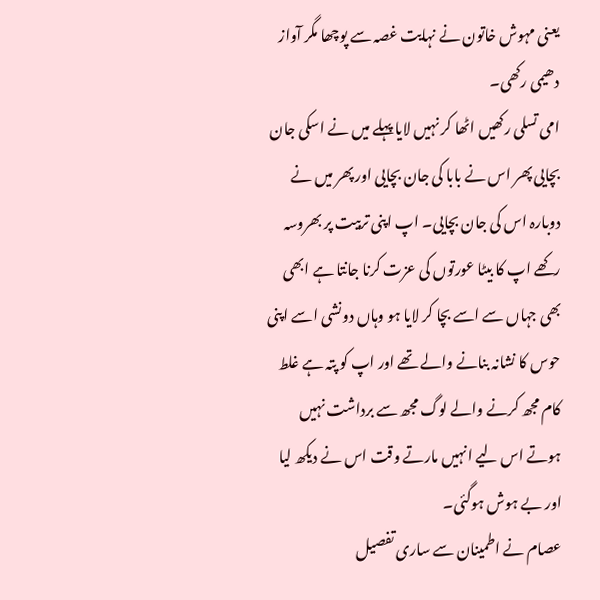یعنی مہوش خاتون نے نہایت غصہ سے پوچھا مگر آواز دھیمی رکھی۔
امی تسلی رکھیں اٹھا کر نہیں لایا پہلے میں نے اسکی جان بچایی پھر اس نے بابا کی جان بچایی اور پھر میں نے دوبارہ اس کی جان بچایی۔ اپ اپنی تربیت پر بھروسہ رکھے اپ کا بیٹا عورتوں کی عزت کرنا جانتا ہے ابھی بھی جہاں سے اسے بچا کر لایا ہو وہاں دونشی اسے اپنی حوس کا نشانہ بنانے والے تھے اور اپ کو پتہ ہے غلط کام مجھ کرنے والے لوگ مجھ سے برداشت نہیں ہوتے اس لیے انہیں مارتے وقت اس نے دیکھ لیا اور بے ہوش ہوگئی۔
عصام نے اطمینان سے ساری تفصیل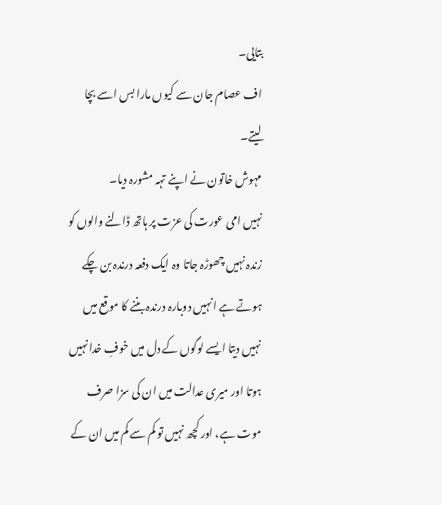بتایی۔
اف عصام جان سے کیوں مارا بس اسے بچا لیتے۔
مہوش خاتون نے اپنے تہہ مشورہ دیا۔
نہیں امی عورت کی عزت پر ہاتھ ڈالنے والوں کو زندہ نہیں چھوڑہ جاتا وہ ایک دفعہ درندہ بن چکے ہوتے ہے انہیں دوبارہ درندہ بننے کا موقع میں نہیں دیتا ایسے لوگوں کے دل میں خوفِ خدا نہیں ہوتا اور میری عدالت میں ان کی سزا صرف موت ہے، اور کچھ نہیں تو کم سے کم میں ان کے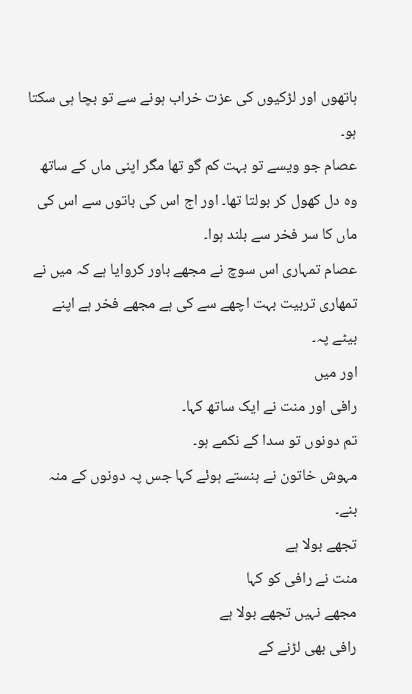ہاتھوں اور لڑکیوں کی عزت خراب ہونے سے تو بچا ہی سکتا ہو۔
عصام جو ویسے تو بہت کم گو تھا مگر اپنی ماں کے ساتھ وہ دل کھول کر بولتا تھا۔ اور اج اس کی باتوں سے اس کی ماں کا سر فخر سے بلند ہوا۔
عصام تمہاری اس سوچ نے مجھے باور کروایا ہے کہ میں نے تمھاری تربیت بہت اچھے سے کی ہے مجھے فخر ہے اپنے بیٹے پہ۔
اور میں
رافی اور منت نے ایک ساتھ کہا۔
تم دونوں تو سدا کے نکمے ہو۔
مہوش خاتون نے ہنستے ہوئے کہا جس پہ دونوں کے منہ بنے۔
تجھے بولا ہے
منت نے رافی کو کہا
مجھے نہیں تجھے بولا ہے
رافی بھی لڑنے کے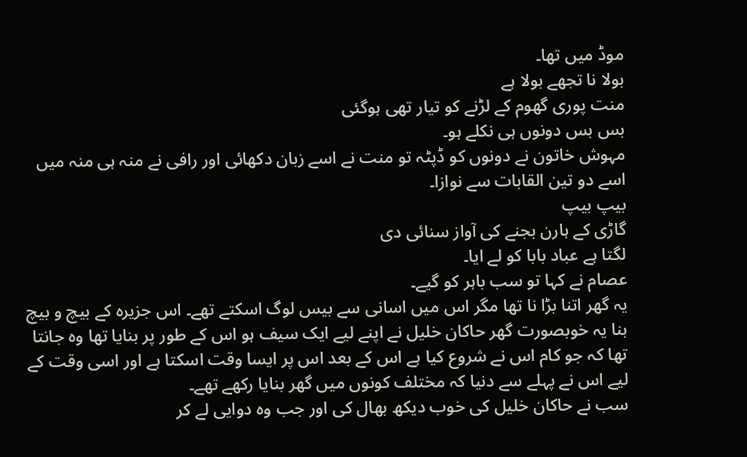موڈ میں تھا۔
بولا نا تجھے بولا ہے
منت پوری گھوم کے لڑنے کو تیار تھی ہوگئی
بس بس دونوں ہی نکلے ہو۔
مہوش خاتون نے دونوں کو ڈپٹہ تو منت نے اسے زبان دکھائی اور رافی نے منہ ہی منہ میں اسے دو تین القابات سے نوازا۔
بیپ بیپ
گاڑی کے ہارن بجنے کی آواز سنائی دی
لگتا ہے عباد بابا کو لے ایا۔
عصام نے کہا تو سب باہر کو گیے۔
یہ گھر اتنا بڑا نا تھا مگر اس میں اسانی سے بیس لوگ اسکتے تھے۔ اس جزیرہ کے بیچ و بیچ بنا یہ خوبصورت گھر حاکان خلیل نے اپنے لیے ایک سیف ہو اس کے طور پر بنایا تھا وہ جانتا تھا کہ جو کام اس نے شروع کیا ہے اس کے بعد اس پر ایسا وقت اسکتا ہے اور اسی وقت کے لیے اس نے پہلے سے دنیا کہ مختلف کونوں میں گھر بنایا رکھے تھے۔
سب نے حاکان خلیل کی خوب دیکھ بھال کی اور جب وہ دوایی لے کر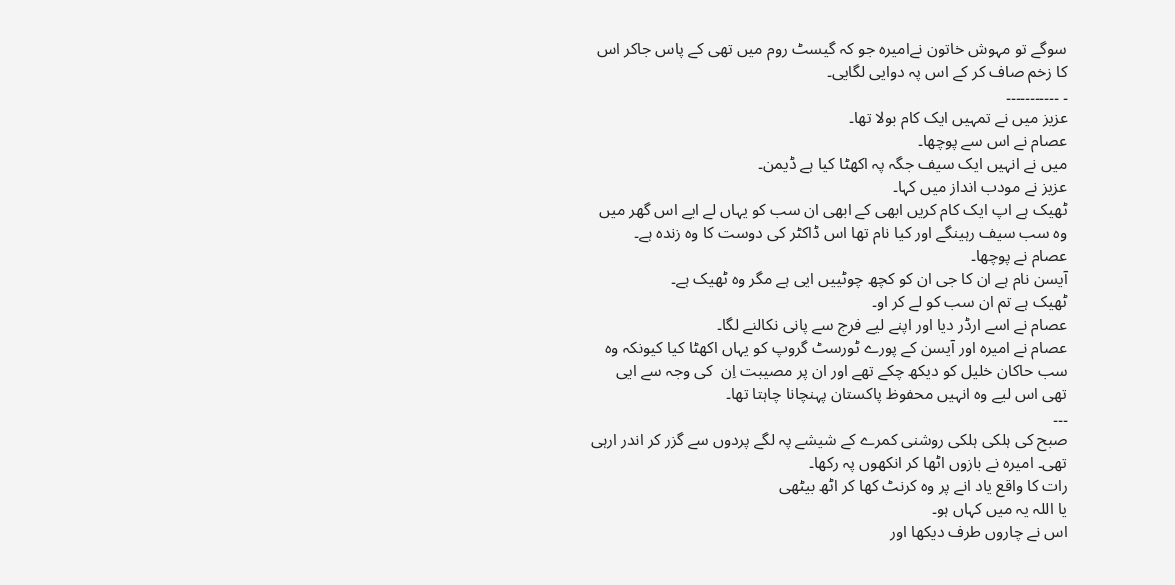سوگے تو مہوش خاتون نےامیرہ جو کہ گیسٹ روم میں تھی کے پاس جاکر اس کا زخم صاف کر کے اس پہ دوایی لگایی۔
۔ ۔۔۔۔۔۔۔۔۔۔۔
عزیز میں نے تمہیں ایک کام بولا تھا۔
عصام نے اس سے پوچھا۔
میں نے انہیں ایک سیف جگہ پہ اکھٹا کیا ہے ڈیمن۔
عزیز نے مودب انداز میں کہا۔
ٹھیک ہے اپ ایک کام کریں ابھی کے ابھی ان سب کو یہاں لے ایے اس گھر میں وہ سب سیف رہینگے اور کیا نام تھا اس ڈاکٹر کی دوست کا وہ زندہ ہے۔
عصام نے پوچھا۔
آیسن نام ہے ان کا جی ان کو کچھ چوٹییں ایی ہے مگر وہ ٹھیک ہے۔
ٹھیک ہے تم ان سب کو لے کر او۔
عصام نے اسے ارڈر دیا اور اپنے لیے فرج سے پانی نکالنے لگا۔
عصام نے امیرہ اور آیسن کے پورے ٹورسٹ گروپ کو یہاں اکھٹا کیا کیونکہ وہ سب حاکان خلیل کو دیکھ چکے تھے اور ان پر مصیبت اِن  کی وجہ سے ایی تھی اس لیے وہ انہیں محفوظ پاکستان پہنچانا چاہتا تھا۔
۔۔۔
صبح کی ہلکی ہلکی روشنی کمرے کے شیشے پہ لگے پردوں سے گزر کر اندر ارہی تھی۔ امیرہ نے بازوں اٹھا کر انکھوں پہ رکھا۔
رات کا واقع یاد انے پر وہ کرنٹ کھا کر اٹھ بیٹھی
یا اللہ یہ میں کہاں ہو۔
اس نے چاروں طرف دیکھا اور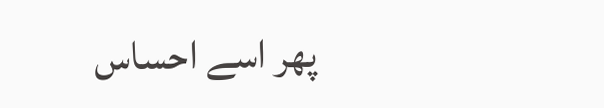پھر اسے احساس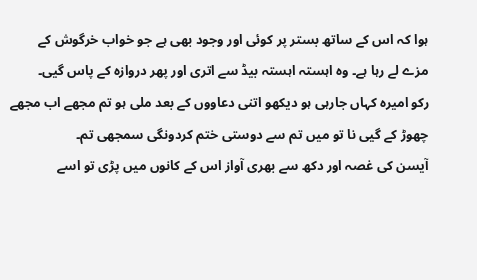ہوا کہ اس کے ساتھ بستر پر کوئی اور وجود بھی ہے جو خواب خرگوش کے مزے لے رہا ہے۔ وہ اہستہ اہستہ بیڈ سے اتری اور پھر دروازہ کے پاس گیی۔
رکو امیرہ کہاں جارہی ہو دیکھو اتنی دعاووں کے بعد ملی ہو تم مجھے اب مجھے چھوڑ کے گیی نا تو میں تم سے دوستی ختم کردونگی سمجھی تم۔
آیسن کی غصہ اور دکھ سے بھری آواز اس کے کانوں میں پڑی تو اسے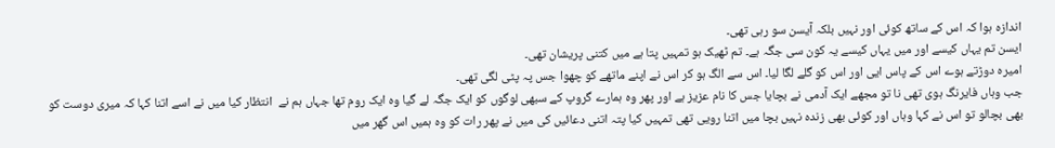اندازہ ہوا کہ اس کے ساتھ کوئی اور نہیں بلکہ آیسن سو رہی تھی۔
ایسن تم یہاں کیسے اور میں یہاں کیسے یہ کون سی جگہ ہے۔ تم ٹھیک ہو تمہیں پتا ہے میں کتنی پریشان تھی۔
امیرہ دوڑتے ہوے اس کے پاس ایی اور اس کو گلے لگا لیا۔ اس سے الگ ہو کر اس نے اپنے ماتھے کو چھوا جس پہ پٹی لگی تھی۔
جب وہاں فایرنگ ہوی تھی نا تو مجھے ایک آدمی نے بچایا جس کا نام عزیز ہے اور پھر وہ ہمارے گروپ کے سبھی لوگوں کو ایک جگہ لے گیا وہ ایک روم تھا جہاں ہم نے  انتظار کیا میں نے اسے اتنا کہا کہ میری دوست کو بھی بچالو تو اس نے کہا وہاں اور کوئی بھی زندہ نہیں بچا میں اتنا رویی تھی تمہیں کیا پتہ اتنی دعائیں کی میں نے پھر رات کو وہ ہمیں اس گھر میں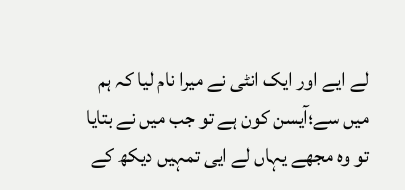لے ایے اور ایک انٹی نے میرا نام لیا کہ ہم میں سے؛آیسن کون ہے تو جب میں نے بتایا تو وہ مجھے یہاں لے ایی تمہیں دیکھ کے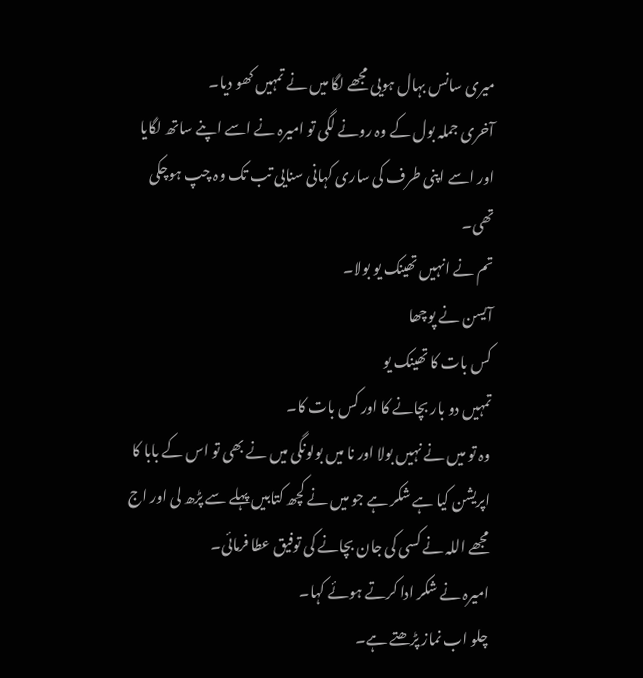میری سانس بہال ہویی مجھے لگا میں نے تمہیں کھو دیا۔
آخری جملہ بول کے وہ رونے لگی تو امیرہ نے اسے اپنے ساتھ لگایا اور اسے اپنی طرف کی ساری کہانی سنایی تب تک وہ چپ ہوچکی تھی۔
تم نے انہیں تھینک یو بولا۔
آیسن نے پوچھا
کس بات کا تھینک یو
تمہیں دو بار بچانے کا اور کس بات کا۔
وہ تو میں نے نہیں بولا اور نا میں بولونگی میں نے بھی تو اس کے بابا کا اپریشن کیا ہے شکر ہے جو میں نے کچھ کتابیں پہلے سے پڑھ لی اور اج مجھے اللہ نے کسی کی جان بچانے کی توفیق عطا فرمائی۔
امیرہ نے شکر ادا کرتے ہوئے کہا۔
چلو اب نماز پڑھتے ہے۔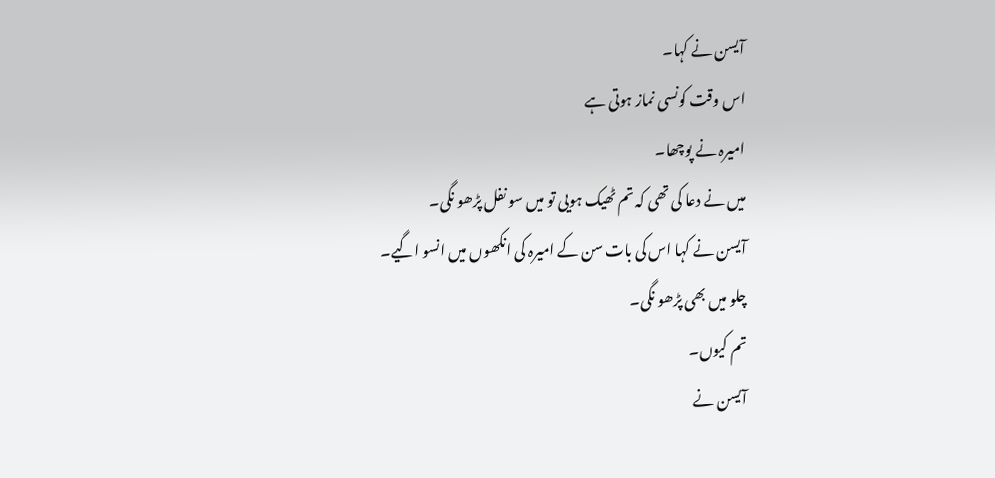آیسن نے کہا۔
اس وقت کونسی نماز ہوتی ہے
امیرہ نے پوچھا۔
میں نے دعا کی تھی کہ تم ٹھیک ہویی تو میں سو نفل پڑھو نگی۔
آیسن نے کہا اس کی بات سن کے امیرہ کی انکھوں میں انسو اگیے۔
چلو میں بھی پڑھو نگی۔
تم کیوں۔
آیسن نے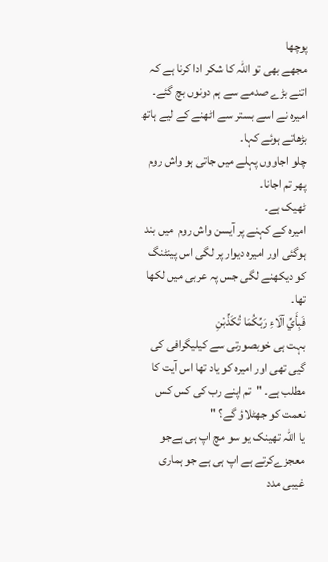پوچھا
مجھے بھی تو اللہ کا شکر ادا کرنا ہے کہ اتنے بڑے صدمے سے ہم دونوں بچ گئے۔
امیرہ نے اسے بستر سے اٹھنے کے لیے ہاتھ بڑھاتے ہوئے کہا۔
چلو اجاووں پہلے میں جاتی ہو واش روم پھر تم اجانا۔
ٹھیک ہے۔
امیرہ کے کہنے پر آیسن واش روم  میں بند ہوگئی اور امیرہ دیوار پر لگی اس پینٹنگ کو دیکھنے لگی جس پہ عربی میں لکھا تھا۔
فَبِأَيِّ آلَاءِ رَبِّكُمَا تُكَذِّبْنِ
بہت ہی خوبصورتی سے کیلیگرافی کی گیی تھی اور امیرہ کو یاد تھا اس آیت کا مطلب ہے۔ "تم اپنے رب کی کس کس نعمت کو جھٹلاؤ گے؟ "
یا اللہ تھینک یو سو مچ اپ ہی ہےجو معجزےکرتے ہے اپ ہی ہے جو ہماری غیبی مدد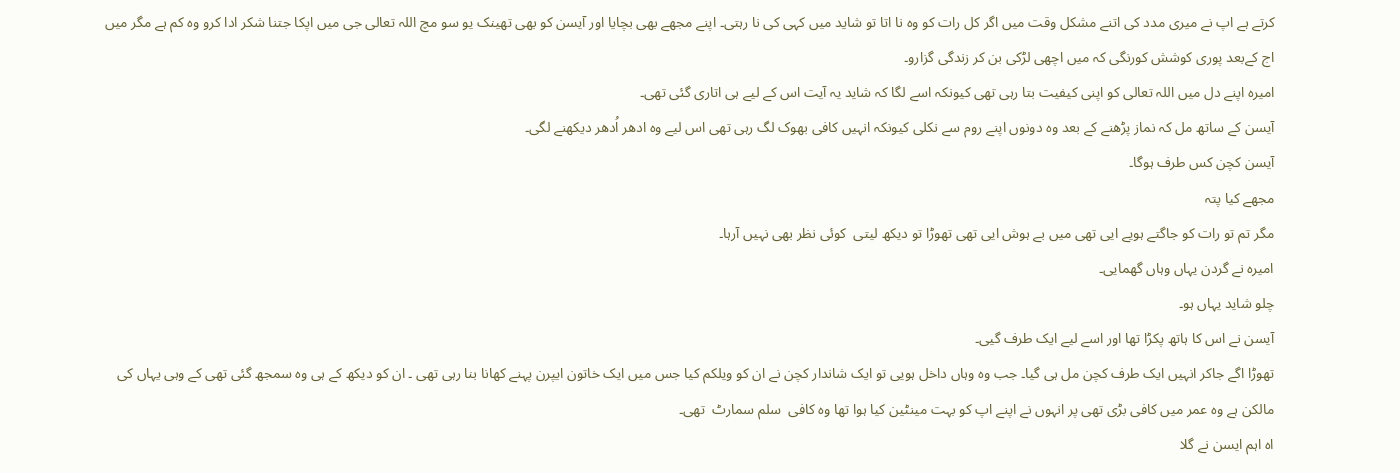کرتے ہے اپ نے میری مدد کی اتنے مشکل وقت میں اگر کل رات کو وہ نا اتا تو شاید میں کہی کی نا رہتی۔ اپنے مجھے بھی بچایا اور آیسن کو بھی تھینک یو سو مچ اللہ تعالی جی میں اپکا جتنا شکر ادا کرو وہ کم ہے مگر میں اج کےبعد پوری کوشش کورنگی کہ میں اچھی لڑکی بن کر زندگی گزارو۔
امیرہ اپنے دل میں اللہ تعالی کو اپنی کیفیت بتا رہی تھی کیونکہ اسے لگا کہ شاید یہ آیت اس کے لیے ہی اتاری گئی تھی۔
آیسن کے ساتھ مل کہ نماز پڑھنے کے بعد وہ دونوں اپنے روم سے نکلی کیونکہ انہیں کافی بھوک لگ رہی تھی اس لیے وہ ادھر اُدھر دیکھنے لگی۔
آیسن کچن کس طرف ہوگا۔
مجھے کیا پتہ
مگر تم تو رات کو جاگتے ہویے ایی تھی میں بے ہوش ایی تھی تھوڑا تو دیکھ لیتی  کوئی نظر بھی نہیں آرہا۔
امیرہ نے گردن یہاں وہاں گھمایی۔
چلو شاید یہاں ہو۔
آیسن نے اس کا ہاتھ پکڑا تھا اور اسے لیے ایک طرف گیی۔
تھوڑا اگے جاکر انہیں ایک طرف کچن مل ہی گیا۔ جب وہ وہاں داخل ہویی تو ایک شاندار کچن نے ان کو ویلکم کیا جس میں ایک خاتون ایپرن پہنے کھانا بنا رہی تھی ۔ ان کو دیکھ کے ہی وہ سمجھ گئی تھی کے وہی یہاں کی مالکن ہے وہ عمر میں کافی بڑی تھی پر انہوں نے اپنے اپ کو بہت مینٹین کیا ہوا تھا وہ کافی  سلم سمارٹ  تھی۔
اہ اہم ایسن نے گلا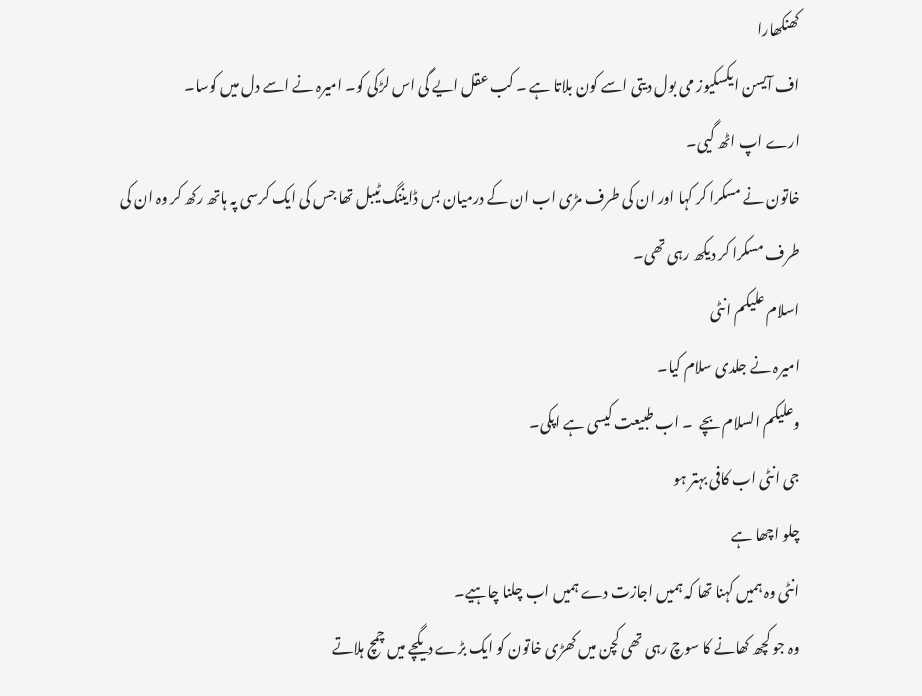کھنکھارا
اف آیسن ایکسکیوز می بول دیتی اسے کون بلاتا ہے ۔ کب عقل ایے گی اس لڑکی کو۔ امیرہ نے اسے دل میں کوسا۔
ارے اپ اٹھ گیی۔
خاتون نے مسکرا کر کہا اور ان کی طرف مڑی اب ان کے درمیان بس ڈایننگ ٹیبل تھا جس کی ایک کرسی پہ ہاتھ رکھ کر وہ ان کی طرف مسکرا کر دیکھ رہی تھی۔
اسلام علیکم انٹی
امیرہ نے جلدی سلام کیا۔
وعلیکم السلام بچے  ۔ اب طبیعت کیسی ہے اپکی۔
جی انٹی اب کافی بہتر ہو
چلو اچھا ہے
انٹی وہ ہمیں کہنا تھا کہ ہمیں اجازت دے ہمیں اب چلنا چاہیے۔
وہ جو کچھ کھانے کا سوچ رہی تھی کچن میں کھڑی خاتون کو ایک بڑے دیگچے میں چمچ ہلاتے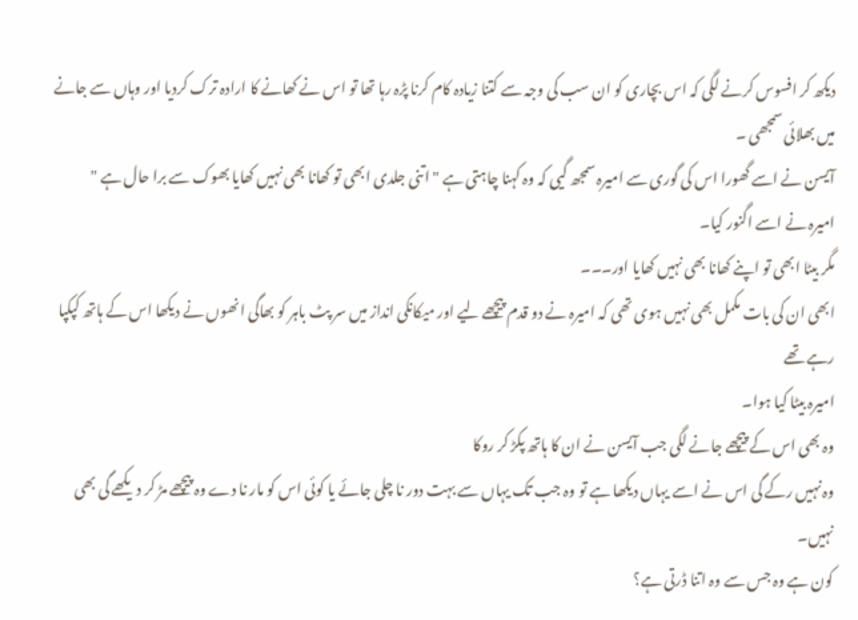دیکھ کر افسوس کرنے لگی کہ اس بچاری کو ان سب کی وجہ سے کتنا زیادہ کام کرنا پڑہ رہا تھا تو اس نے کھانے کا ارادہ ترک کردیا اور وہاں سے جانے میں بھلائی سمجھی ۔
آیسن نے اسے گھورا اس کی گوری سے امیرہ سمجھ گیی کہ وہ کہنا چاہتی ہے " اتنی جلدی ابھی تو کھانا بھی نہیں کھایا بھوک سے برا حال ہے "
امیرہ نے اسے اگنور کیا۔
مگر بیٹا ابھی تو اپنے کھانا بھی نہیں کھایا اور۔۔۔
ابھی ان کی بات مکمل بھی نہیں ہوی تھی کہ امیرہ نے دو قدم پیچھے لیے اور میکانکی انداز میں سر پٹ باہر کو بھاگی انھوں نے دیکھا اس کے ہاتھ کپکپا رہے تھے
امیرہ بیٹا کیا ہوا۔
وہ بھی اس کے پیچھے جانے لگی جب آیسن نے ان کا ہاتھ پکڑ کر روکا
وہ نہیں رکے گی اس نے اسے یہاں دیکھا ہے تو وہ جب تک یہاں سے بہت دور نا چلی جائے یا کوئی اس کو مار نا دے وہ پیچھے مڑ کر دیکھے گی بھی نہیں۔
کون ہے وہ جس سے وہ اتنا ڈرتی ہے؟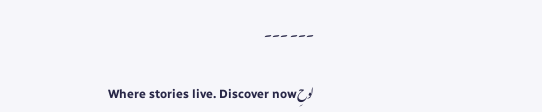۔۔۔ ۔۔۔

لوحِWhere stories live. Discover now